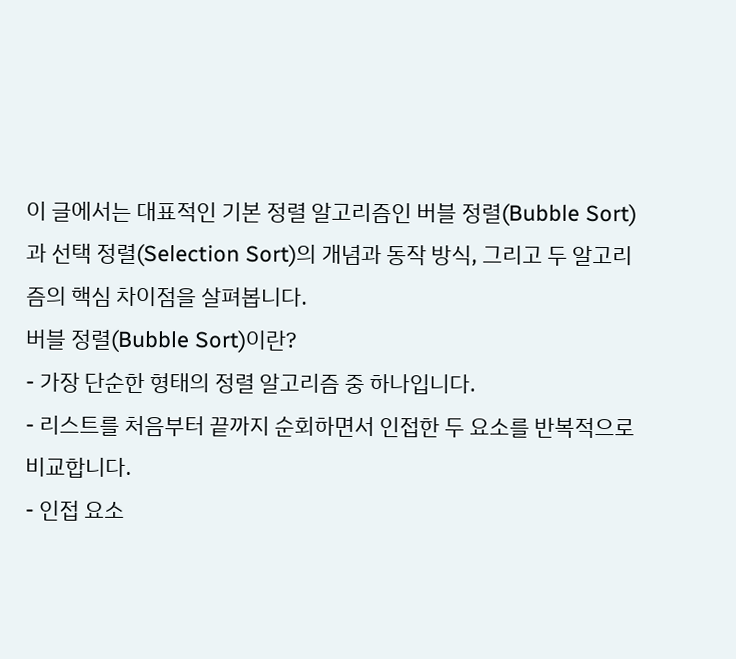이 글에서는 대표적인 기본 정렬 알고리즘인 버블 정렬(Bubble Sort)과 선택 정렬(Selection Sort)의 개념과 동작 방식, 그리고 두 알고리즘의 핵심 차이점을 살펴봅니다.
버블 정렬(Bubble Sort)이란?
- 가장 단순한 형태의 정렬 알고리즘 중 하나입니다.
- 리스트를 처음부터 끝까지 순회하면서 인접한 두 요소를 반복적으로 비교합니다.
- 인접 요소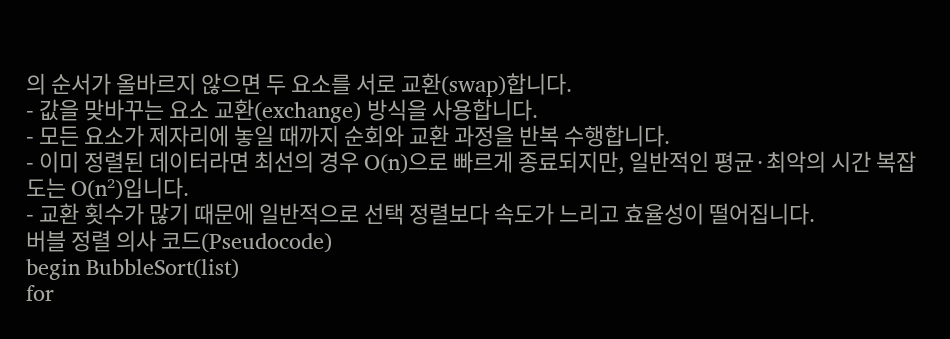의 순서가 올바르지 않으면 두 요소를 서로 교환(swap)합니다.
- 값을 맞바꾸는 요소 교환(exchange) 방식을 사용합니다.
- 모든 요소가 제자리에 놓일 때까지 순회와 교환 과정을 반복 수행합니다.
- 이미 정렬된 데이터라면 최선의 경우 O(n)으로 빠르게 종료되지만, 일반적인 평균·최악의 시간 복잡도는 O(n²)입니다.
- 교환 횟수가 많기 때문에 일반적으로 선택 정렬보다 속도가 느리고 효율성이 떨어집니다.
버블 정렬 의사 코드(Pseudocode)
begin BubbleSort(list)
for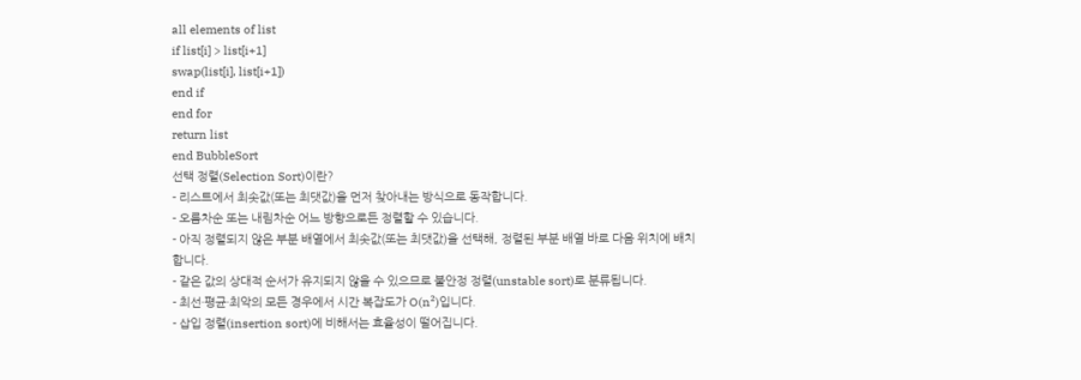all elements of list
if list[i] > list[i+1]
swap(list[i], list[i+1])
end if
end for
return list
end BubbleSort
선택 정렬(Selection Sort)이란?
- 리스트에서 최솟값(또는 최댓값)을 먼저 찾아내는 방식으로 동작합니다.
- 오름차순 또는 내림차순 어느 방향으로든 정렬할 수 있습니다.
- 아직 정렬되지 않은 부분 배열에서 최솟값(또는 최댓값)을 선택해, 정렬된 부분 배열 바로 다음 위치에 배치합니다.
- 같은 값의 상대적 순서가 유지되지 않을 수 있으므로 불안정 정렬(unstable sort)로 분류됩니다.
- 최선·평균·최악의 모든 경우에서 시간 복잡도가 O(n²)입니다.
- 삽입 정렬(insertion sort)에 비해서는 효율성이 떨어집니다.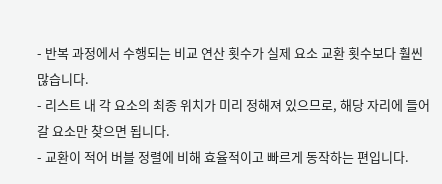- 반복 과정에서 수행되는 비교 연산 횟수가 실제 요소 교환 횟수보다 훨씬 많습니다.
- 리스트 내 각 요소의 최종 위치가 미리 정해져 있으므로, 해당 자리에 들어갈 요소만 찾으면 됩니다.
- 교환이 적어 버블 정렬에 비해 효율적이고 빠르게 동작하는 편입니다.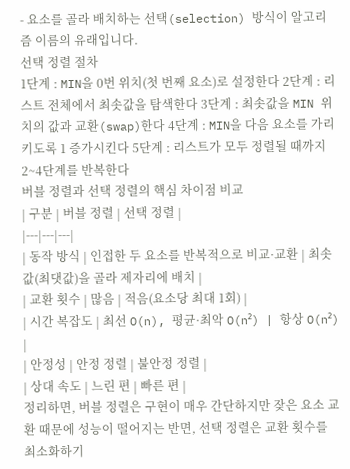- 요소를 골라 배치하는 선택(selection) 방식이 알고리즘 이름의 유래입니다.
선택 정렬 절차
1단계 : MIN을 0번 위치(첫 번째 요소)로 설정한다 2단계 : 리스트 전체에서 최솟값을 탐색한다 3단계 : 최솟값을 MIN 위치의 값과 교환(swap)한다 4단계 : MIN을 다음 요소를 가리키도록 1 증가시킨다 5단계 : 리스트가 모두 정렬될 때까지 2~4단계를 반복한다
버블 정렬과 선택 정렬의 핵심 차이점 비교
| 구분 | 버블 정렬 | 선택 정렬 |
|---|---|---|
| 동작 방식 | 인접한 두 요소를 반복적으로 비교·교환 | 최솟값(최댓값)을 골라 제자리에 배치 |
| 교환 횟수 | 많음 | 적음(요소당 최대 1회) |
| 시간 복잡도 | 최선 O(n), 평균·최악 O(n²) | 항상 O(n²) |
| 안정성 | 안정 정렬 | 불안정 정렬 |
| 상대 속도 | 느린 편 | 빠른 편 |
정리하면, 버블 정렬은 구현이 매우 간단하지만 잦은 요소 교환 때문에 성능이 떨어지는 반면, 선택 정렬은 교환 횟수를 최소화하기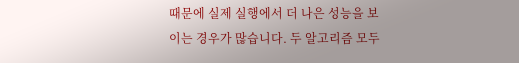때문에 실제 실행에서 더 나은 성능을 보이는 경우가 많습니다. 두 알고리즘 모두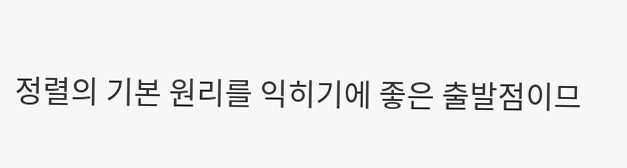정렬의 기본 원리를 익히기에 좋은 출발점이므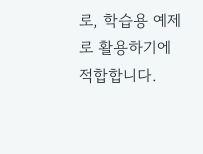로, 학습용 예제로 활용하기에 적합합니다.